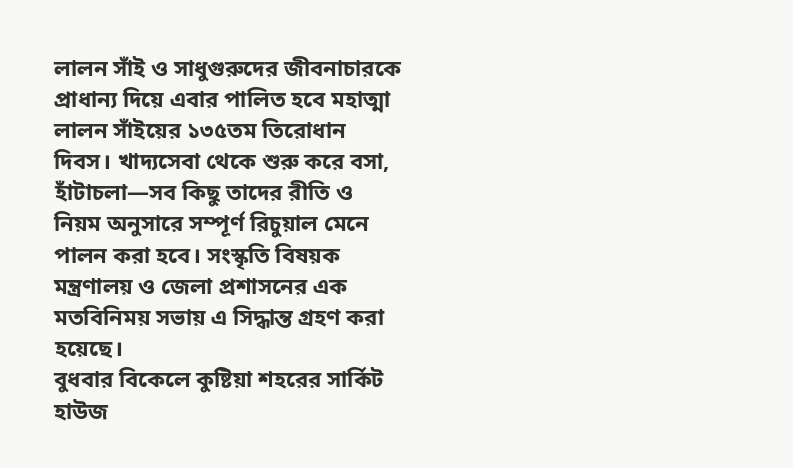লালন সাঁই ও সাধুগুরুদের জীবনাচারকে প্রাধান্য দিয়ে এবার পালিত হবে মহাত্মা লালন সাঁইয়ের ১৩৫তম তিরোধান দিবস। খাদ্যসেবা থেকে শুরু করে বসা, হাঁটাচলা—সব কিছু তাদের রীতি ও নিয়ম অনুসারে সম্পূর্ণ রিচুয়াল মেনে পালন করা হবে। সংস্কৃতি বিষয়ক মন্ত্রণালয় ও জেলা প্রশাসনের এক মতবিনিময় সভায় এ সিদ্ধান্ত গ্রহণ করা হয়েছে।
বুধবার বিকেলে কুষ্টিয়া শহরের সার্কিট হাউজ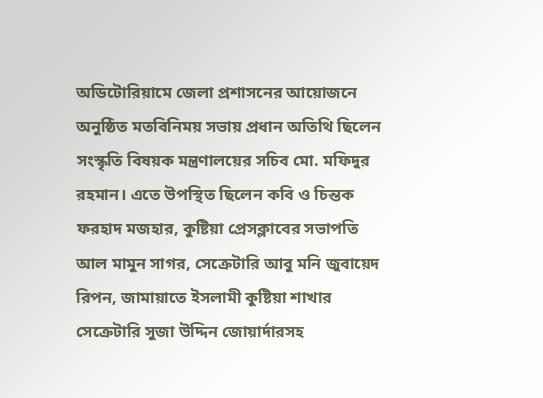অডিটোরিয়ামে জেলা প্রশাসনের আয়োজনে অনুষ্ঠিত মতবিনিময় সভায় প্রধান অতিথি ছিলেন সংস্কৃতি বিষয়ক মন্ত্রণালয়ের সচিব মো. মফিদুর রহমান। এতে উপস্থিত ছিলেন কবি ও চিন্তক ফরহাদ মজহার, কুষ্টিয়া প্রেসক্লাবের সভাপতি আল মামুন সাগর, সেক্রেটারি আবু মনি জুবায়েদ রিপন, জামায়াতে ইসলামী কুষ্টিয়া শাখার সেক্রেটারি সুজা উদ্দিন জোয়ার্দারসহ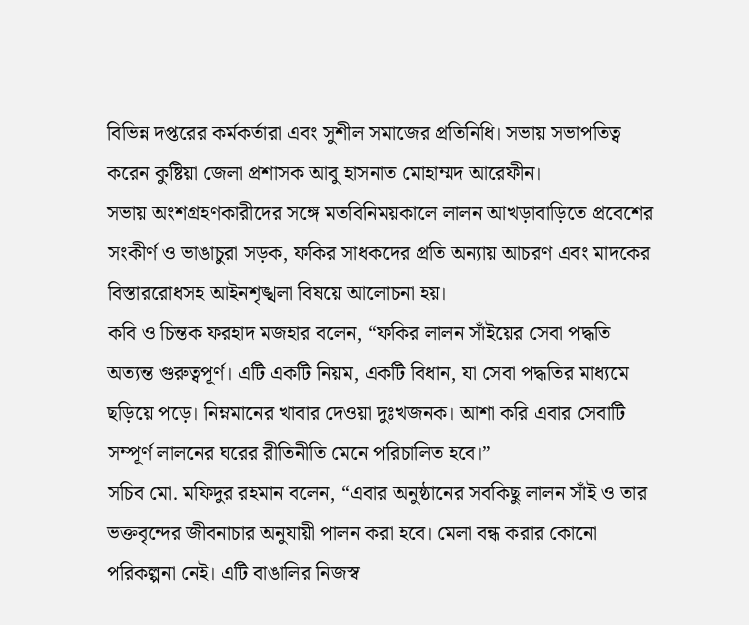বিভিন্ন দপ্তরের কর্মকর্তারা এবং সুশীল সমাজের প্রতিনিধি। সভায় সভাপতিত্ব করেন কুষ্টিয়া জেলা প্রশাসক আবু হাসনাত মোহাম্মদ আরেফীন।
সভায় অংশগ্রহণকারীদের সঙ্গে মতবিনিময়কালে লালন আখড়াবাড়িতে প্রবেশের সংকীর্ণ ও ভাঙাচুরা সড়ক, ফকির সাধকদের প্রতি অন্যায় আচরণ এবং মাদকের বিস্তাররোধসহ আইনশৃঙ্খলা বিষয়ে আলোচনা হয়।
কবি ও চিন্তক ফরহাদ মজহার বলেন, “ফকির লালন সাঁইয়ের সেবা পদ্ধতি অত্যন্ত গুরুত্বপূর্ণ। এটি একটি নিয়ম, একটি বিধান, যা সেবা পদ্ধতির মাধ্যমে ছড়িয়ে পড়ে। নিম্নমানের খাবার দেওয়া দুঃখজনক। আশা করি এবার সেবাটি সম্পূর্ণ লালনের ঘরের রীতিনীতি মেনে পরিচালিত হবে।”
সচিব মো. মফিদুর রহমান বলেন, “এবার অনুষ্ঠানের সবকিছু লালন সাঁই ও তার ভক্তবৃন্দের জীবনাচার অনুযায়ী পালন করা হবে। মেলা বন্ধ করার কোনো পরিকল্পনা নেই। এটি বাঙালির নিজস্ব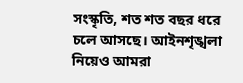সংস্কৃতি, শত শত বছর ধরে চলে আসছে। আইনশৃঙ্খলা নিয়েও আমরা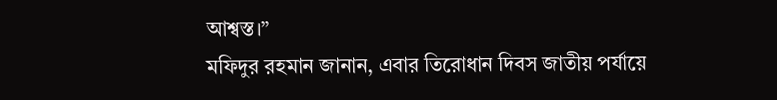আশ্বস্ত।”
মফিদুর রহমান জানান, এবার তিরোধান দিবস জাতীয় পর্যায়ে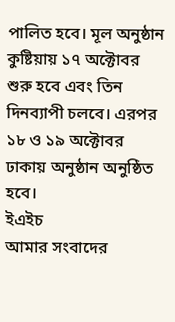পালিত হবে। মূল অনুষ্ঠান কুষ্টিয়ায় ১৭ অক্টোবর শুরু হবে এবং তিন দিনব্যাপী চলবে। এরপর ১৮ ও ১৯ অক্টোবর ঢাকায় অনুষ্ঠান অনুষ্ঠিত হবে।
ইএইচ
আমার সংবাদের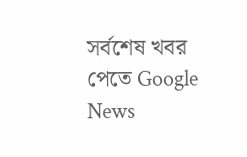সর্বশেষ খবর পেতে Google News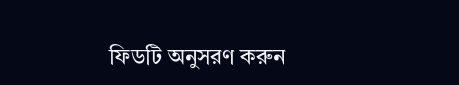ফিডটি অনুসরণ করুন